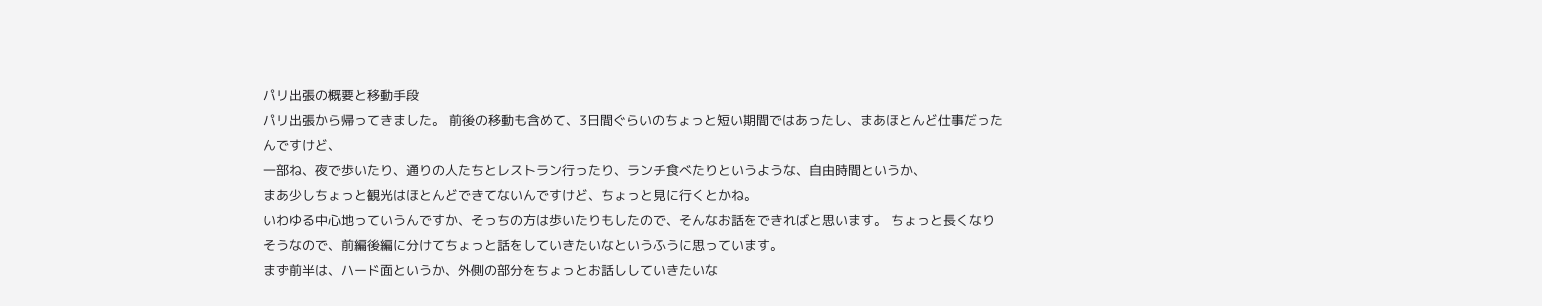パリ出張の概要と移動手段
パリ出張から帰ってきました。 前後の移動も含めて、3日間ぐらいのちょっと短い期間ではあったし、まあほとんど仕事だったんですけど、
一部ね、夜で歩いたり、通りの人たちとレストラン行ったり、ランチ食べたりというような、自由時間というか、
まあ少しちょっと観光はほとんどできてないんですけど、ちょっと見に行くとかね。
いわゆる中心地っていうんですか、そっちの方は歩いたりもしたので、そんなお話をできればと思います。 ちょっと長くなりそうなので、前編後編に分けてちょっと話をしていきたいなというふうに思っています。
まず前半は、ハード面というか、外側の部分をちょっとお話ししていきたいな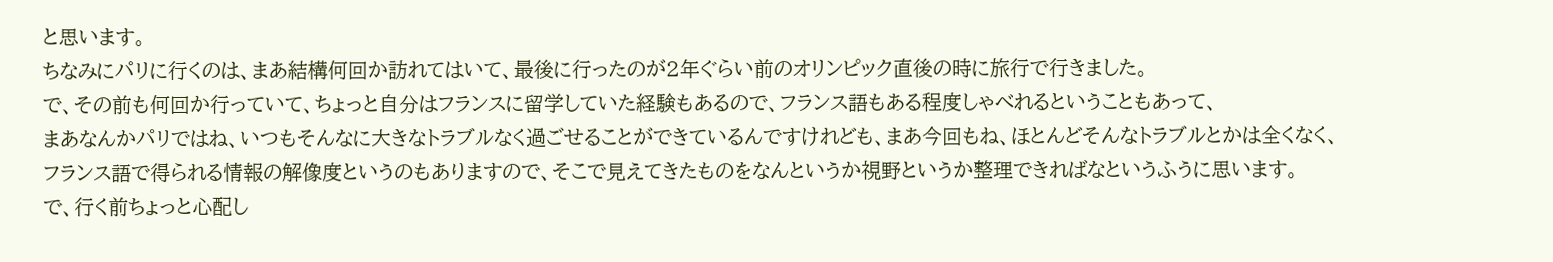と思います。
ちなみにパリに行くのは、まあ結構何回か訪れてはいて、最後に行ったのが2年ぐらい前のオリンピック直後の時に旅行で行きました。
で、その前も何回か行っていて、ちょっと自分はフランスに留学していた経験もあるので、フランス語もある程度しゃべれるということもあって、
まあなんかパリではね、いつもそんなに大きなトラブルなく過ごせることができているんですけれども、まあ今回もね、ほとんどそんなトラブルとかは全くなく、
フランス語で得られる情報の解像度というのもありますので、そこで見えてきたものをなんというか視野というか整理できればなというふうに思います。
で、行く前ちょっと心配し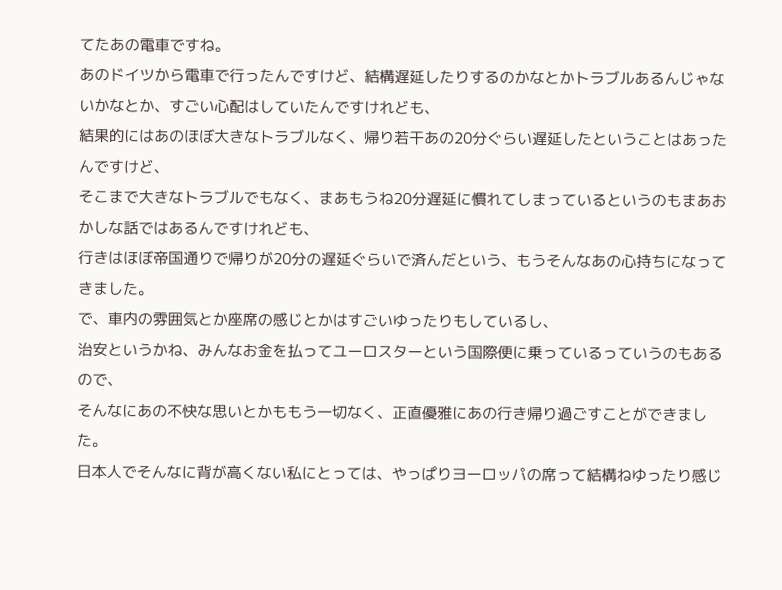てたあの電車ですね。
あのドイツから電車で行ったんですけど、結構遅延したりするのかなとかトラブルあるんじゃないかなとか、すごい心配はしていたんですけれども、
結果的にはあのほぼ大きなトラブルなく、帰り若干あの20分ぐらい遅延したということはあったんですけど、
そこまで大きなトラブルでもなく、まあもうね20分遅延に慣れてしまっているというのもまあおかしな話ではあるんですけれども、
行きはほぼ帝国通りで帰りが20分の遅延ぐらいで済んだという、もうそんなあの心持ちになってきました。
で、車内の雰囲気とか座席の感じとかはすごいゆったりもしているし、
治安というかね、みんなお金を払ってユーロスターという国際便に乗っているっていうのもあるので、
そんなにあの不快な思いとかももう一切なく、正直優雅にあの行き帰り過ごすことができました。
日本人でそんなに背が高くない私にとっては、やっぱりヨーロッパの席って結構ねゆったり感じ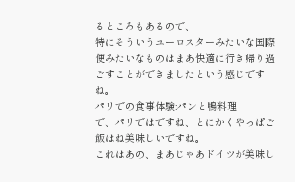るところもあるので、
特にそういうユーロスターみたいな国際便みたいなものはまあ快適に行き帰り過ごすことができましたという感じですね。
パリでの食事体験:パンと鴨料理
で、パリではですね、とにかくやっぱご飯はね美味しいですね。
これはあの、まあじゃあドイツが美味し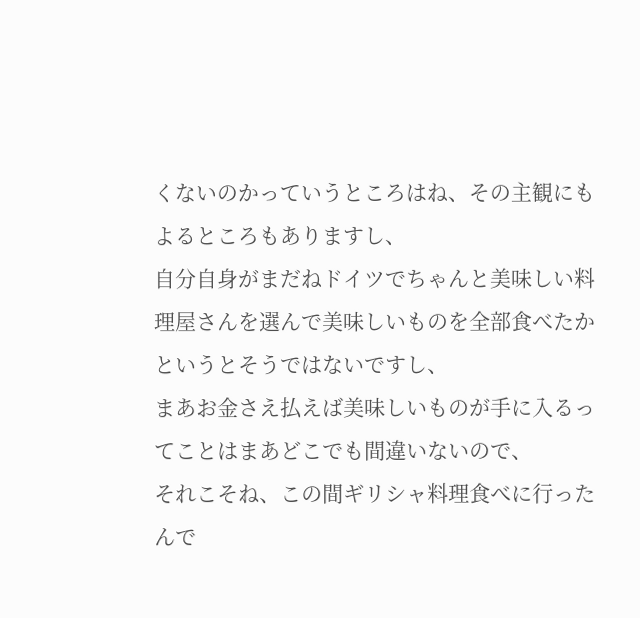くないのかっていうところはね、その主観にもよるところもありますし、
自分自身がまだねドイツでちゃんと美味しい料理屋さんを選んで美味しいものを全部食べたかというとそうではないですし、
まあお金さえ払えば美味しいものが手に入るってことはまあどこでも間違いないので、
それこそね、この間ギリシャ料理食べに行ったんで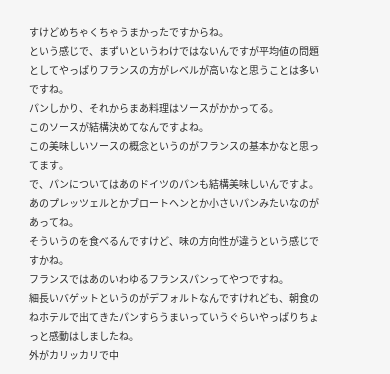すけどめちゃくちゃうまかったですからね。
という感じで、まずいというわけではないんですが平均値の問題としてやっぱりフランスの方がレベルが高いなと思うことは多いですね。
パンしかり、それからまあ料理はソースがかかってる。
このソースが結構決めてなんですよね。
この美味しいソースの概念というのがフランスの基本かなと思ってます。
で、パンについてはあのドイツのパンも結構美味しいんですよ。
あのプレッツェルとかブロートヘンとか小さいパンみたいなのがあってね。
そういうのを食べるんですけど、味の方向性が違うという感じですかね。
フランスではあのいわゆるフランスパンってやつですね。
細長いバゲットというのがデフォルトなんですけれども、朝食のねホテルで出てきたパンすらうまいっていうぐらいやっぱりちょっと感動はしましたね。
外がカリッカリで中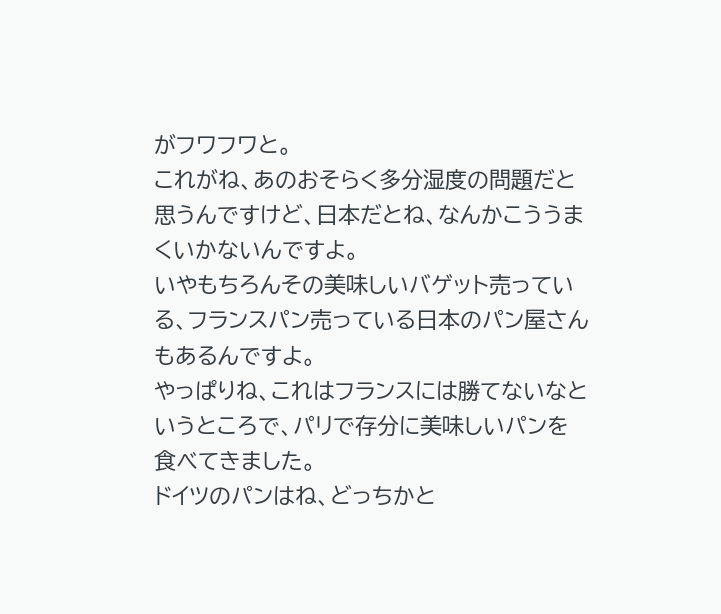がフワフワと。
これがね、あのおそらく多分湿度の問題だと思うんですけど、日本だとね、なんかこううまくいかないんですよ。
いやもちろんその美味しいバゲット売っている、フランスパン売っている日本のパン屋さんもあるんですよ。
やっぱりね、これはフランスには勝てないなというところで、パリで存分に美味しいパンを食べてきました。
ドイツのパンはね、どっちかと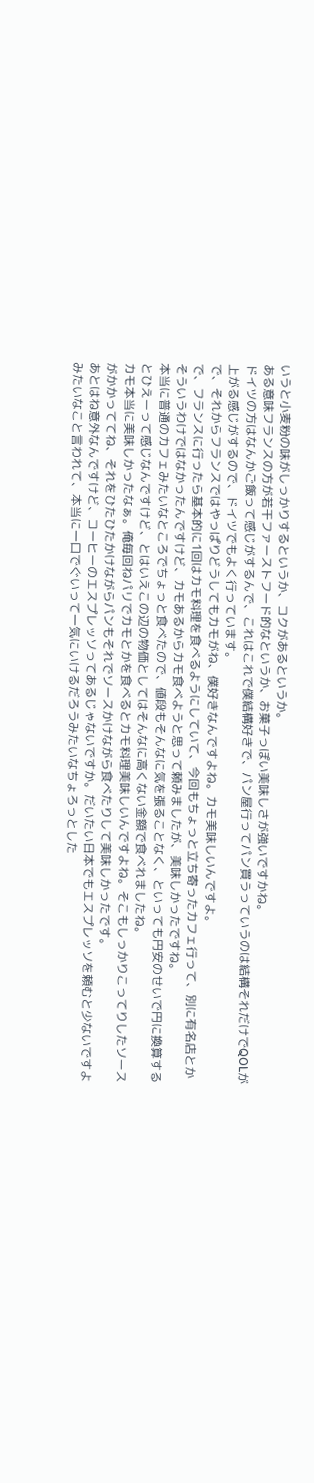いうと小麦粉の味がしっかりするというか、コクがあるというか。
ある意味フランスの方が若干ファーストフード的なというか、お菓子っぽい美味しさが強いですかね。
ドイツの方はなんかご飯って感じがするんで、これはこれで僕結構好きで、パン屋行ってパン買うっていうのは結構それだけでQOLが上がる感じがするので、ドイツでもよく行っています。
で、それからフランスではやっぱりどうしてもカモがね、僕好きなんですよね。カモ美味しいんですよ。
で、フランスに行ったら基本的に1回はカモ料理を食べるようにしていて、今回もちょっと立ち寄ったカフェ行って、別に有名店とかそういうわけではなかったんですけど、カモあるからカモ食べようと思って頼みましたが、美味しかったですね。
本当に普通のカフェみたいなところでちょっと食べたので、値段もそんなに気を張ることなく、といっても円安のせいで円に換算するとひえーって感じなんですけど、とはいえこの辺の物価としてはそんなに高くない金額で食べれましたね。
カモ本当に美味しかったなぁ。俺毎回ねパリでカモとかを食べるとカモ料理美味しいんですよね。そこもしっかりこってりしたソースがかかっててね、それをひたひたかけながらパンもそれでソースかけながら食べたりして美味しかったです。
あとはね意外なんですけど、コーヒーのエスプレッソってあるじゃないですか。だいたい日本でもエスプレッソを頼むと少ないですよみたいなこと言われて、本当に一口でぐいって一気にいけるだろうみたいなちょろっとした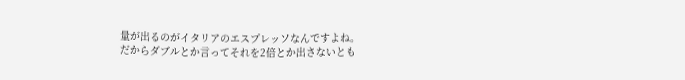量が出るのがイタリアのエスプレッソなんですよね。
だからダブルとか言ってそれを2倍とか出さないとも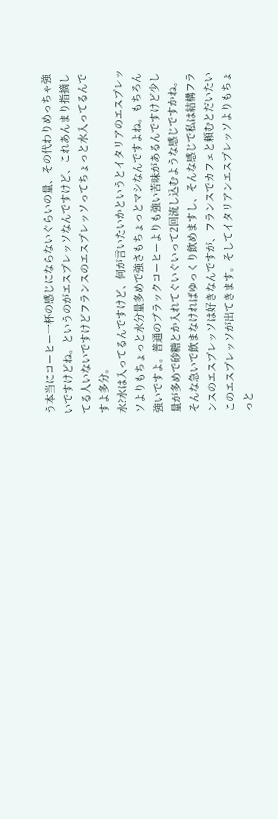う本当にコーヒー一杯の感じにならないぐらいの量、その代わりめっちゃ強いですけどね。というのがエスプレッソなんですけど、これあんまり指摘してる人いないですけどフランスのエスプレッソってちょっと水入ってるんですよ多分。
水?水は入ってるんですけど、何が言いたいかというとイタリアのエスプレッソよりもちょっと水分量多めで強さもちょっとマシなんですよね。もちろん強いですよ。普通のブラックコーヒーよりも強い苦味があるんですけど少し量が多めで砂糖とか入れてぐいぐいって2回流し込むような感じですかね。
そんな急いで飲まなければゆっくり飲めますし、そんな感じで私は結構フランスのエスプレッソは好きなんですが、フランスでカフェと頼むとだいたいこのエスプレッソが出てきます。そしてイタリアンエスプレッソよりもちょっと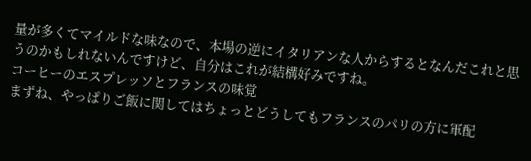量が多くてマイルドな味なので、本場の逆にイタリアンな人からするとなんだこれと思うのかもしれないんですけど、自分はこれが結構好みですね。
コーヒーのエスプレッソとフランスの味覚
まずね、やっぱりご飯に関してはちょっとどうしてもフランスのパリの方に軍配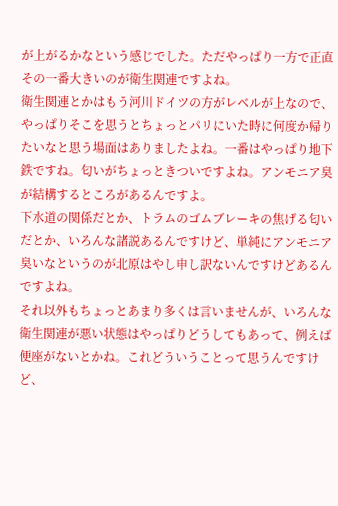が上がるかなという感じでした。ただやっぱり一方で正直その一番大きいのが衛生関連ですよね。
衛生関連とかはもう河川ドイツの方がレベルが上なので、やっぱりそこを思うとちょっとパリにいた時に何度か帰りたいなと思う場面はありましたよね。一番はやっぱり地下鉄ですね。匂いがちょっときついですよね。アンモニア臭が結構するところがあるんですよ。
下水道の関係だとか、トラムのゴムブレーキの焦げる匂いだとか、いろんな諸説あるんですけど、単純にアンモニア臭いなというのが北原はやし申し訳ないんですけどあるんですよね。
それ以外もちょっとあまり多くは言いませんが、いろんな衛生関連が悪い状態はやっぱりどうしてもあって、例えば便座がないとかね。これどういうことって思うんですけど、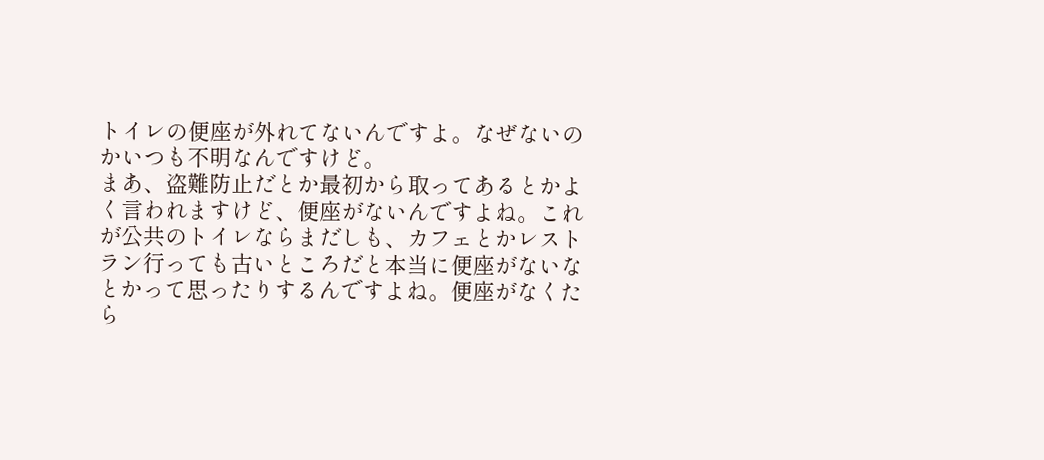トイレの便座が外れてないんですよ。なぜないのかいつも不明なんですけど。
まあ、盗難防止だとか最初から取ってあるとかよく言われますけど、便座がないんですよね。これが公共のトイレならまだしも、カフェとかレストラン行っても古いところだと本当に便座がないなとかって思ったりするんですよね。便座がなくたら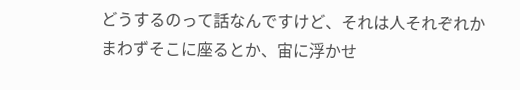どうするのって話なんですけど、それは人それぞれかまわずそこに座るとか、宙に浮かせ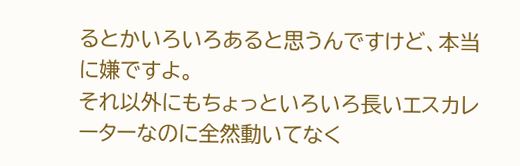るとかいろいろあると思うんですけど、本当に嫌ですよ。
それ以外にもちょっといろいろ長いエスカレーターなのに全然動いてなく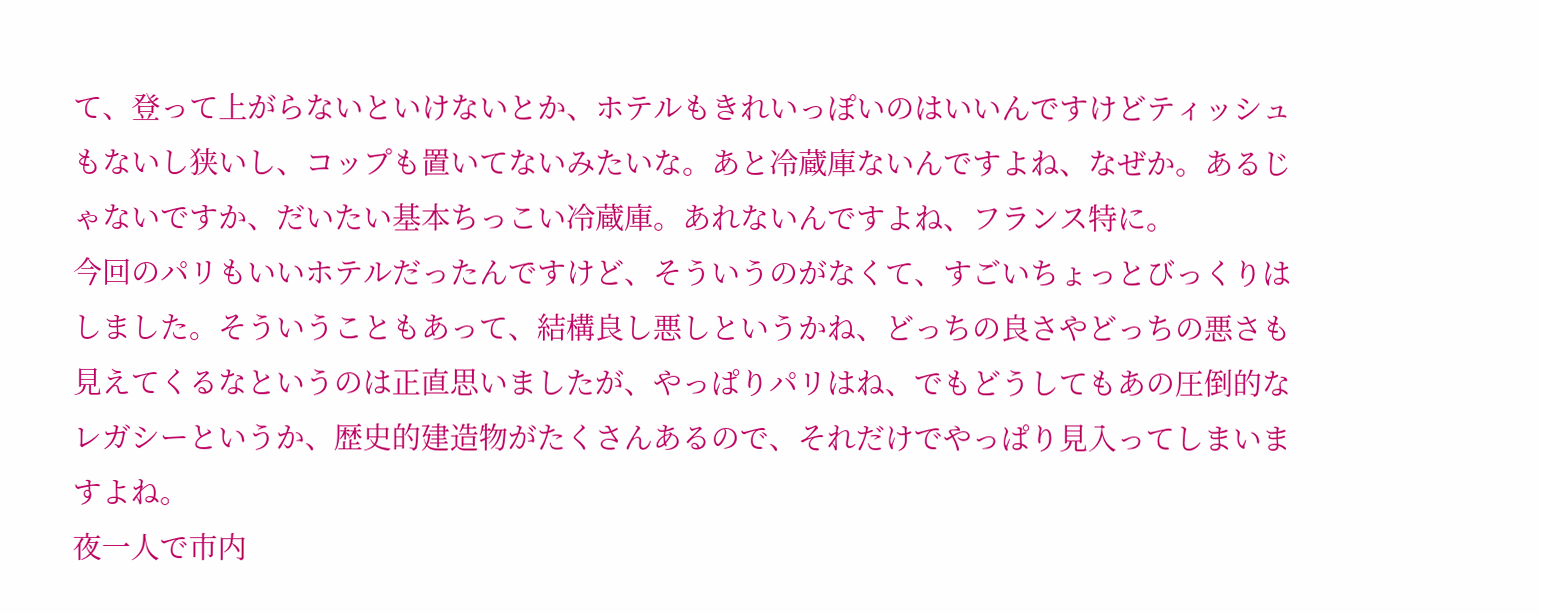て、登って上がらないといけないとか、ホテルもきれいっぽいのはいいんですけどティッシュもないし狭いし、コップも置いてないみたいな。あと冷蔵庫ないんですよね、なぜか。あるじゃないですか、だいたい基本ちっこい冷蔵庫。あれないんですよね、フランス特に。
今回のパリもいいホテルだったんですけど、そういうのがなくて、すごいちょっとびっくりはしました。そういうこともあって、結構良し悪しというかね、どっちの良さやどっちの悪さも見えてくるなというのは正直思いましたが、やっぱりパリはね、でもどうしてもあの圧倒的なレガシーというか、歴史的建造物がたくさんあるので、それだけでやっぱり見入ってしまいますよね。
夜一人で市内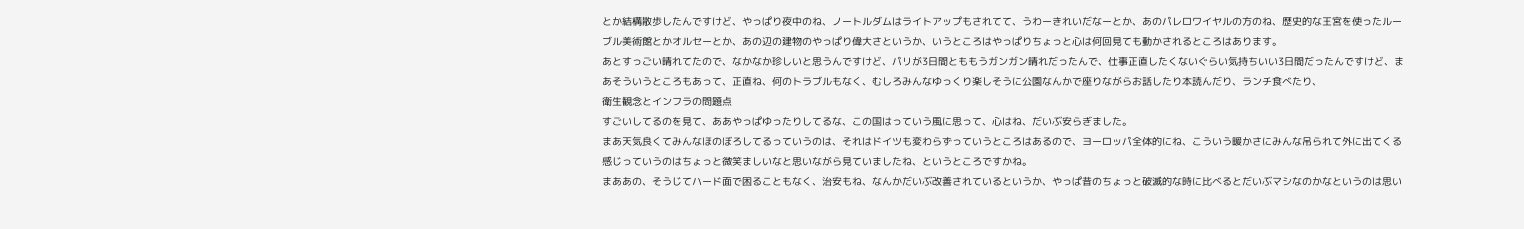とか結構散歩したんですけど、やっぱり夜中のね、ノートルダムはライトアップもされてて、うわーきれいだなーとか、あのパレロワイヤルの方のね、歴史的な王宮を使ったルーブル美術館とかオルセーとか、あの辺の建物のやっぱり偉大さというか、いうところはやっぱりちょっと心は何回見ても動かされるところはあります。
あとすっごい晴れてたので、なかなか珍しいと思うんですけど、パリが3日間とももうガンガン晴れだったんで、仕事正直したくないぐらい気持ちいい3日間だったんですけど、まあそういうところもあって、正直ね、何のトラブルもなく、むしろみんなゆっくり楽しそうに公園なんかで座りながらお話したり本読んだり、ランチ食べたり、
衛生観念とインフラの問題点
すごいしてるのを見て、ああやっぱゆったりしてるな、この国はっていう風に思って、心はね、だいぶ安らぎました。
まあ天気良くてみんなほのぼろしてるっていうのは、それはドイツも変わらずっていうところはあるので、ヨーロッパ全体的にね、こういう暖かさにみんな吊られて外に出てくる感じっていうのはちょっと微笑ましいなと思いながら見ていましたね、というところですかね。
まああの、そうじてハード面で困ることもなく、治安もね、なんかだいぶ改善されているというか、やっぱ昔のちょっと破滅的な時に比べるとだいぶマシなのかなというのは思い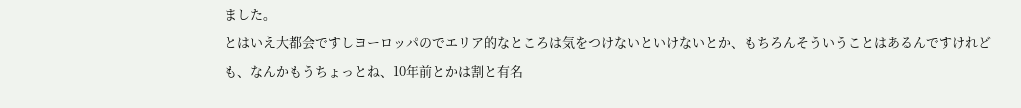ました。
とはいえ大都会ですしヨーロッパのでエリア的なところは気をつけないといけないとか、もちろんそういうことはあるんですけれども、なんかもうちょっとね、10年前とかは割と有名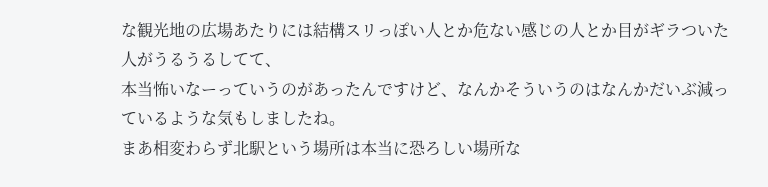な観光地の広場あたりには結構スリっぽい人とか危ない感じの人とか目がギラついた人がうるうるしてて、
本当怖いなーっていうのがあったんですけど、なんかそういうのはなんかだいぶ減っているような気もしましたね。
まあ相変わらず北駅という場所は本当に恐ろしい場所な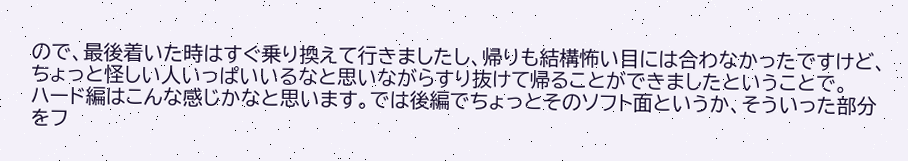ので、最後着いた時はすぐ乗り換えて行きましたし、帰りも結構怖い目には合わなかったですけど、ちょっと怪しい人いっぱいいるなと思いながらすり抜けて帰ることができましたということで。
ハード編はこんな感じかなと思います。では後編でちょっとそのソフト面というか、そういった部分をフ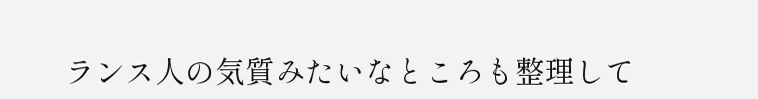ランス人の気質みたいなところも整理して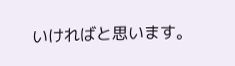いければと思います。